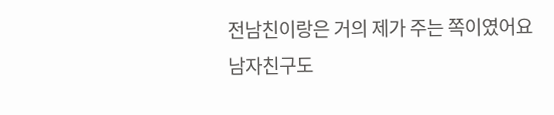전남친이랑은 거의 제가 주는 쪽이였어요
남자친구도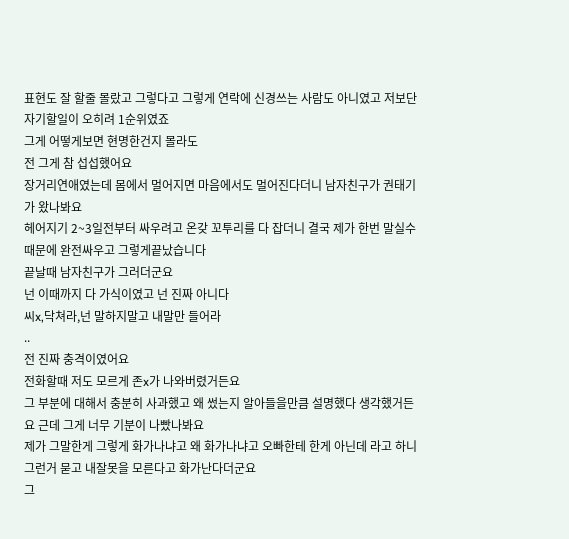표현도 잘 할줄 몰랐고 그렇다고 그렇게 연락에 신경쓰는 사람도 아니였고 저보단 자기할일이 오히려 1순위였죠
그게 어떻게보면 현명한건지 몰라도
전 그게 참 섭섭했어요
장거리연애였는데 몸에서 멀어지면 마음에서도 멀어진다더니 남자친구가 권태기가 왔나봐요
헤어지기 2~3일전부터 싸우려고 온갖 꼬투리를 다 잡더니 결국 제가 한번 말실수 때문에 완전싸우고 그렇게끝났습니다
끝날때 남자친구가 그러더군요
넌 이때까지 다 가식이였고 넌 진짜 아니다
씨x,닥쳐라,넌 말하지말고 내말만 들어라
..
전 진짜 충격이였어요
전화할때 저도 모르게 존x가 나와버렸거든요
그 부분에 대해서 충분히 사과했고 왜 썼는지 알아들을만큼 설명했다 생각했거든요 근데 그게 너무 기분이 나빴나봐요
제가 그말한게 그렇게 화가나냐고 왜 화가나냐고 오빠한테 한게 아닌데 라고 하니
그런거 묻고 내잘못을 모른다고 화가난다더군요
그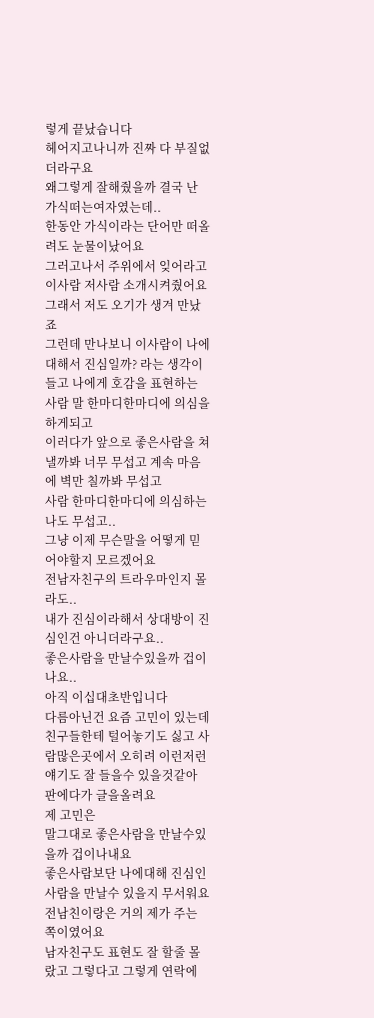렇게 끝났습니다
헤어지고나니까 진짜 다 부질없더라구요
왜그렇게 잘해줬을까 결국 난 가식떠는여자였는데..
한동안 가식이라는 단어만 떠올려도 눈물이났어요
그러고나서 주위에서 잊어라고 이사람 저사람 소개시켜줬어요 그래서 저도 오기가 생겨 만났죠
그런데 만나보니 이사람이 나에대해서 진심일까? 라는 생각이들고 나에게 호감을 표현하는 사람 말 한마디한마디에 의심을 하게되고
이러다가 앞으로 좋은사람을 쳐낼까봐 너무 무섭고 계속 마음에 벽만 칠까봐 무섭고
사람 한마디한마디에 의심하는 나도 무섭고..
그냥 이제 무슨말을 어떻게 믿어야할지 모르겠어요
전남자친구의 트라우마인지 몰라도..
내가 진심이라해서 상대방이 진심인건 아니더라구요..
좋은사람을 만날수있을까 겁이나요..
아직 이십대초반입니다
다름아닌건 요즘 고민이 있는데 친구들한테 털어놓기도 싫고 사람많은곳에서 오히려 이런저런 얘기도 잘 들을수 있을것같아 판에다가 글을올려요
제 고민은
말그대로 좋은사람을 만날수있을까 겁이나내요
좋은사람보단 나에대해 진심인사람을 만날수 있을지 무서워요
전남친이랑은 거의 제가 주는 쪽이였어요
남자친구도 표현도 잘 할줄 몰랐고 그렇다고 그렇게 연락에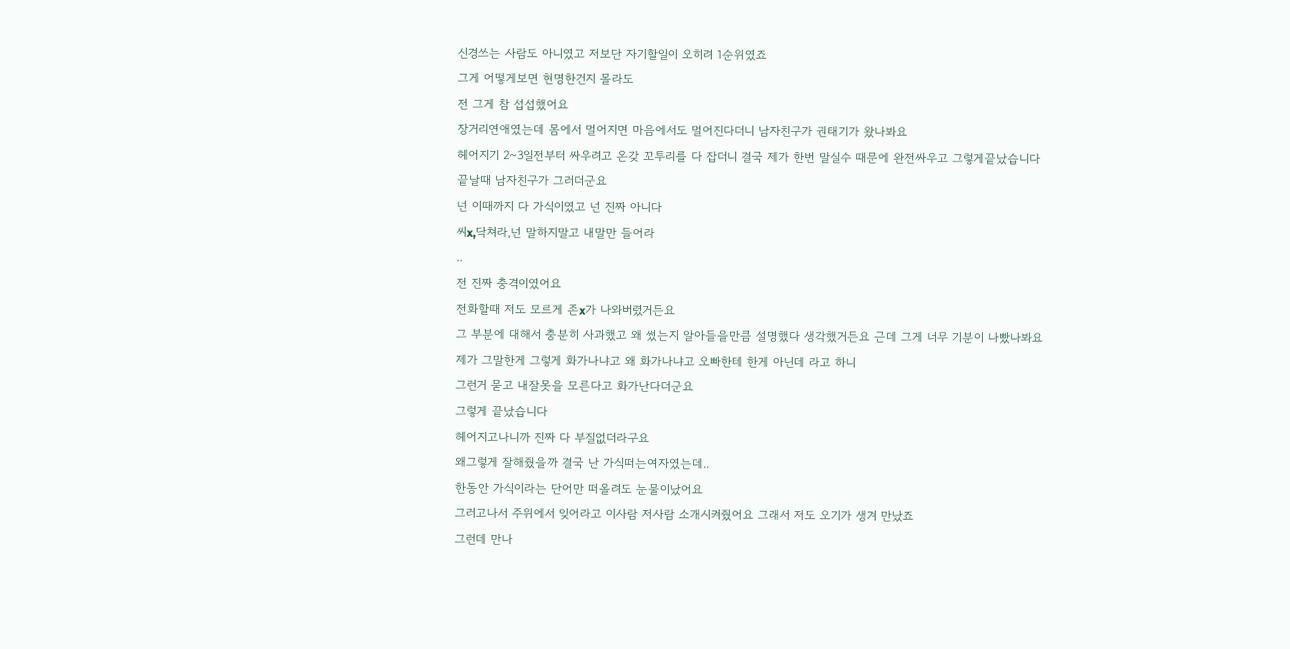신경쓰는 사람도 아니였고 저보단 자기할일이 오히려 1순위였죠
그게 어떻게보면 현명한건지 몰라도
전 그게 참 섭섭했어요
장거리연애였는데 몸에서 멀어지면 마음에서도 멀어진다더니 남자친구가 권태기가 왔나봐요
헤어지기 2~3일전부터 싸우려고 온갖 꼬투리를 다 잡더니 결국 제가 한번 말실수 때문에 완전싸우고 그렇게끝났습니다
끝날때 남자친구가 그러더군요
넌 이때까지 다 가식이였고 넌 진짜 아니다
씨x,닥쳐라,넌 말하지말고 내말만 들어라
..
전 진짜 충격이였어요
전화할때 저도 모르게 존x가 나와버렸거든요
그 부분에 대해서 충분히 사과했고 왜 썼는지 알아들을만큼 설명했다 생각했거든요 근데 그게 너무 기분이 나빴나봐요
제가 그말한게 그렇게 화가나냐고 왜 화가나냐고 오빠한테 한게 아닌데 라고 하니
그런거 묻고 내잘못을 모른다고 화가난다더군요
그렇게 끝났습니다
헤어지고나니까 진짜 다 부질없더라구요
왜그렇게 잘해줬을까 결국 난 가식떠는여자였는데..
한동안 가식이라는 단어만 떠올려도 눈물이났어요
그러고나서 주위에서 잊어라고 이사람 저사람 소개시켜줬어요 그래서 저도 오기가 생겨 만났죠
그런데 만나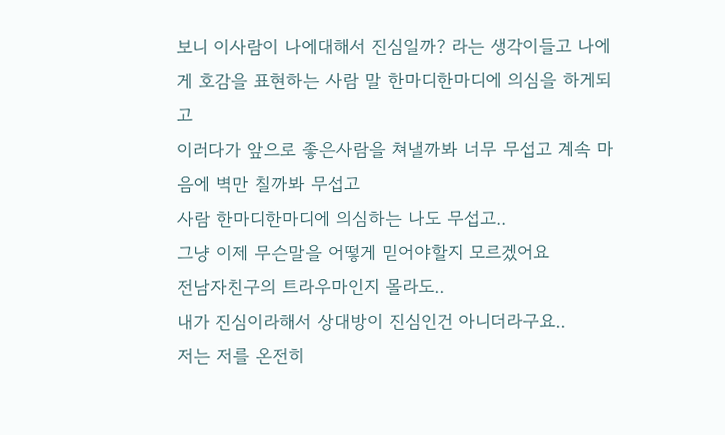보니 이사람이 나에대해서 진심일까? 라는 생각이들고 나에게 호감을 표현하는 사람 말 한마디한마디에 의심을 하게되고
이러다가 앞으로 좋은사람을 쳐낼까봐 너무 무섭고 계속 마음에 벽만 칠까봐 무섭고
사람 한마디한마디에 의심하는 나도 무섭고..
그냥 이제 무슨말을 어떻게 믿어야할지 모르겠어요
전남자친구의 트라우마인지 몰라도..
내가 진심이라해서 상대방이 진심인건 아니더라구요..
저는 저를 온전히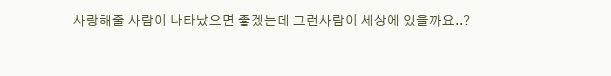사랑해줄 사람이 나타났으면 좋겠는데 그런사람이 세상에 있을까요..?